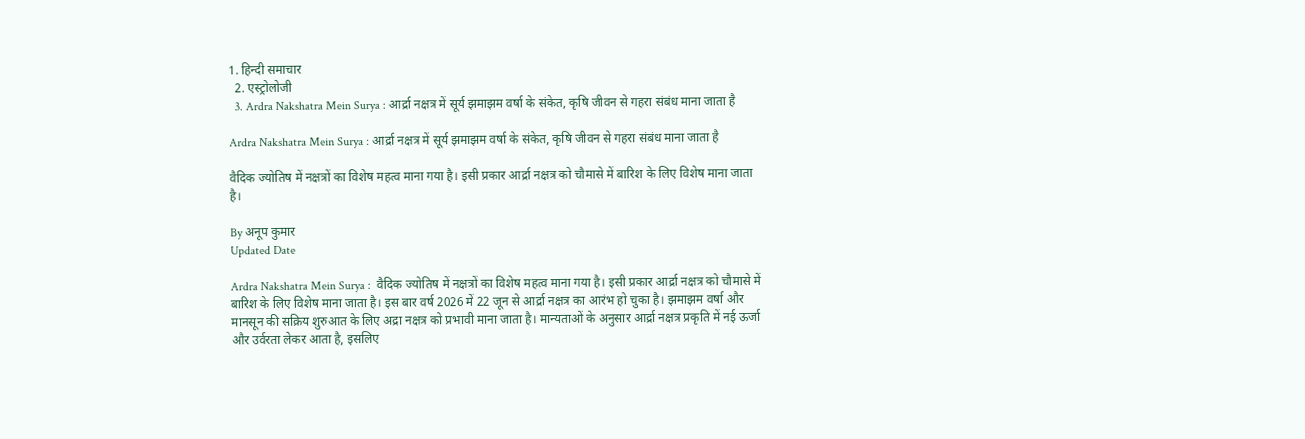1. हिन्दी समाचार
  2. एस्ट्रोलोजी
  3. Ardra Nakshatra Mein Surya : आर्द्रा नक्षत्र में सूर्य झमाझम वर्षा के संकेत, कृषि जीवन से गहरा संबंध माना जाता है

Ardra Nakshatra Mein Surya : आर्द्रा नक्षत्र में सूर्य झमाझम वर्षा के संकेत, कृषि जीवन से गहरा संबंध माना जाता है

वैदिक ज्योतिष में नक्षत्रों का विशेष महत्व माना गया है। इसी प्रकार आर्द्रा नक्षत्र को चौमासे में बारिश के लिए विशेष माना जाता है।

By अनूप कुमार
Updated Date

Ardra Nakshatra Mein Surya :  वैदिक ज्योतिष में नक्षत्रों का विशेष महत्व माना गया है। इसी प्रकार आर्द्रा नक्षत्र को चौमासे में बारिश के लिए विशेष माना जाता है। इस बार वर्ष 2026 में 22 जून से आर्द्रा नक्षत्र का आरंभ हो चुका है। झमाझम वर्षा और मानसून की सक्रिय शुरुआत के लिए अद्रा नक्षत्र को प्रभावी माना जाता है। मान्यताओं के अनुसार आर्द्रा नक्षत्र प्रकृति में नई ऊर्जा और उर्वरता लेकर आता है, इसलिए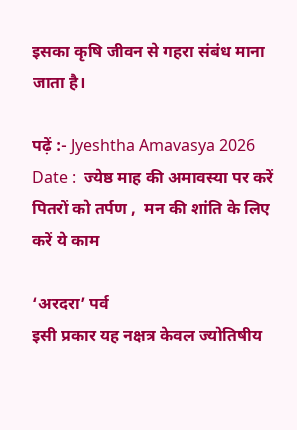इसका कृषि जीवन से गहरा संबंध माना जाता है।

पढ़ें :- Jyeshtha Amavasya 2026 Date :  ज्येष्ठ माह की अमावस्या पर करें पितरों को तर्पण ,  मन की शांति के लिए करें ये काम

‘अरदरा’ पर्व
इसी प्रकार यह नक्षत्र केवल ज्योतिषीय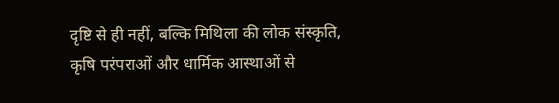दृष्टि से ही नहीं, बल्कि मिथिला की लोक संस्कृति, कृषि परंपराओं और धार्मिक आस्थाओं से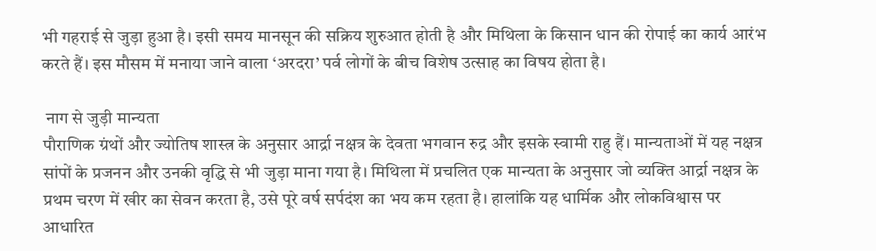भी गहराई से जुड़ा हुआ है। इसी समय मानसून की सक्रिय शुरुआत होती है और मिथिला के किसान धान की रोपाई का कार्य आरंभ करते हैं। इस मौसम में मनाया जाने वाला ‘अरदरा’ पर्व लोगों के बीच विशेष उत्साह का विषय होता है।

 नाग से जुड़ी मान्यता
पौराणिक ग्रंथों और ज्योतिष शास्त्र के अनुसार आर्द्रा नक्षत्र के देवता भगवान रुद्र और इसके स्वामी राहु हैं। मान्यताओं में यह नक्षत्र सांपों के प्रजनन और उनकी वृद्धि से भी जुड़ा माना गया है। मिथिला में प्रचलित एक मान्यता के अनुसार जो व्यक्ति आर्द्रा नक्षत्र के प्रथम चरण में खीर का सेवन करता है, उसे पूरे वर्ष सर्पदंश का भय कम रहता है। हालांकि यह धार्मिक और लोकविश्वास पर आधारित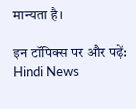मान्यता है।

इन टॉपिक्स पर और पढ़ें:
Hindi News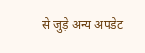से जुड़े अन्य अपडेट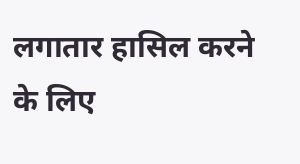लगातार हासिल करने के लिए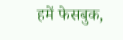हमें फेसबुक,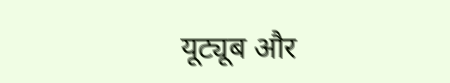यूट्यूब और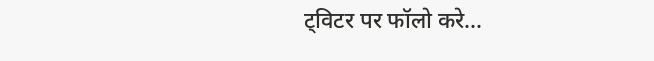ट्विटर पर फॉलो करे...